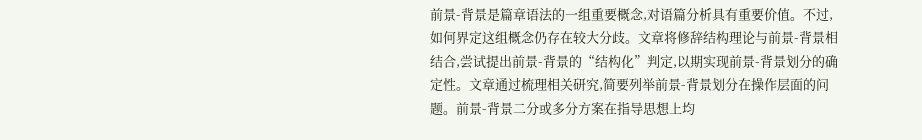前景-背景是篇章语法的一组重要概念,对语篇分析具有重要价值。不过,如何界定这组概念仍存在较大分歧。文章将修辞结构理论与前景-背景相结合,尝试提出前景-背景的“结构化”判定,以期实现前景-背景划分的确定性。文章通过梳理相关研究,简要列举前景-背景划分在操作层面的问题。前景-背景二分或多分方案在指导思想上均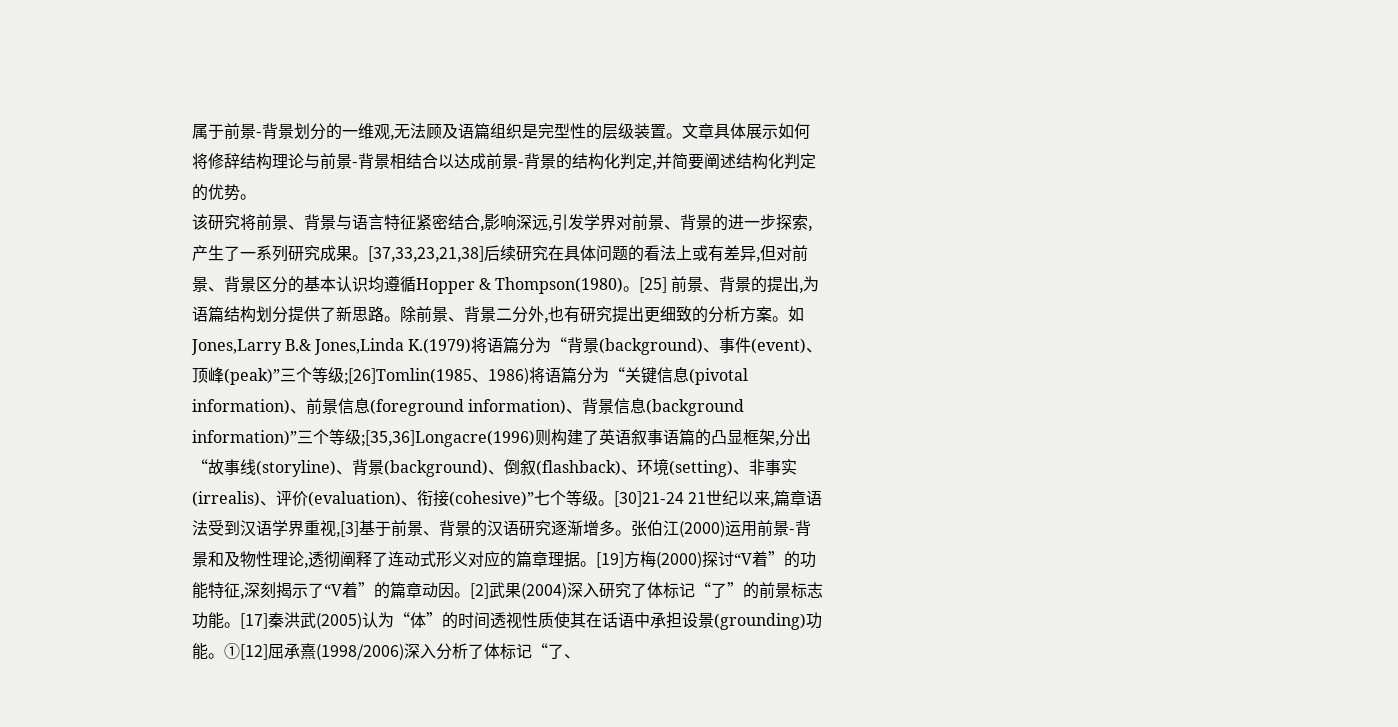属于前景-背景划分的一维观,无法顾及语篇组织是完型性的层级装置。文章具体展示如何将修辞结构理论与前景-背景相结合以达成前景-背景的结构化判定,并简要阐述结构化判定的优势。
该研究将前景、背景与语言特征紧密结合,影响深远,引发学界对前景、背景的进一步探索,产生了一系列研究成果。[37,33,23,21,38]后续研究在具体问题的看法上或有差异,但对前景、背景区分的基本认识均遵循Hopper & Thompson(1980)。[25] 前景、背景的提出,为语篇结构划分提供了新思路。除前景、背景二分外,也有研究提出更细致的分析方案。如Jones,Larry B.& Jones,Linda K.(1979)将语篇分为“背景(background)、事件(event)、顶峰(peak)”三个等级;[26]Tomlin(1985、1986)将语篇分为“关键信息(pivotal information)、前景信息(foreground information)、背景信息(background information)”三个等级;[35,36]Longacre(1996)则构建了英语叙事语篇的凸显框架,分出“故事线(storyline)、背景(background)、倒叙(flashback)、环境(setting)、非事实(irrealis)、评价(evaluation)、衔接(cohesive)”七个等级。[30]21-24 21世纪以来,篇章语法受到汉语学界重视,[3]基于前景、背景的汉语研究逐渐增多。张伯江(2000)运用前景-背景和及物性理论,透彻阐释了连动式形义对应的篇章理据。[19]方梅(2000)探讨“V着”的功能特征,深刻揭示了“V着”的篇章动因。[2]武果(2004)深入研究了体标记“了”的前景标志功能。[17]秦洪武(2005)认为“体”的时间透视性质使其在话语中承担设景(grounding)功能。①[12]屈承熹(1998/2006)深入分析了体标记“了、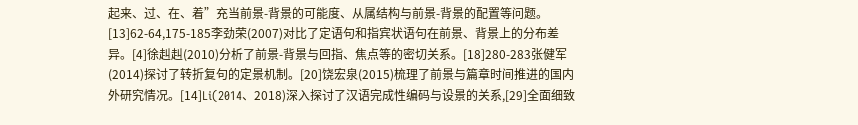起来、过、在、着”充当前景-背景的可能度、从属结构与前景-背景的配置等问题。[13]62-64,175-185李劲荣(2007)对比了定语句和指宾状语句在前景、背景上的分布差异。[4]徐赳赳(2010)分析了前景-背景与回指、焦点等的密切关系。[18]280-283张健军(2014)探讨了转折复句的定景机制。[20]饶宏泉(2015)梳理了前景与篇章时间推进的国内外研究情况。[14]Li(2014、2018)深入探讨了汉语完成性编码与设景的关系,[29]全面细致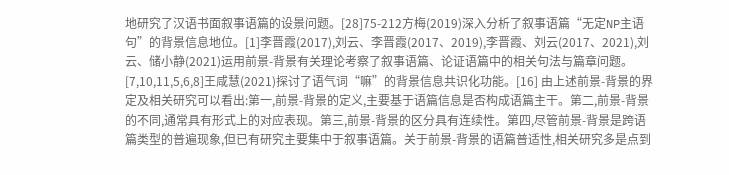地研究了汉语书面叙事语篇的设景问题。[28]75-212方梅(2019)深入分析了叙事语篇“无定NP主语句”的背景信息地位。[1]李晋霞(2017),刘云、李晋霞(2017、2019),李晋霞、刘云(2017、2021),刘云、储小静(2021)运用前景-背景有关理论考察了叙事语篇、论证语篇中的相关句法与篇章问题。[7,10,11,5,6,8]王咸慧(2021)探讨了语气词“嘛”的背景信息共识化功能。[16] 由上述前景-背景的界定及相关研究可以看出:第一,前景-背景的定义,主要基于语篇信息是否构成语篇主干。第二,前景-背景的不同,通常具有形式上的对应表现。第三,前景-背景的区分具有连续性。第四,尽管前景-背景是跨语篇类型的普遍现象,但已有研究主要集中于叙事语篇。关于前景-背景的语篇普适性,相关研究多是点到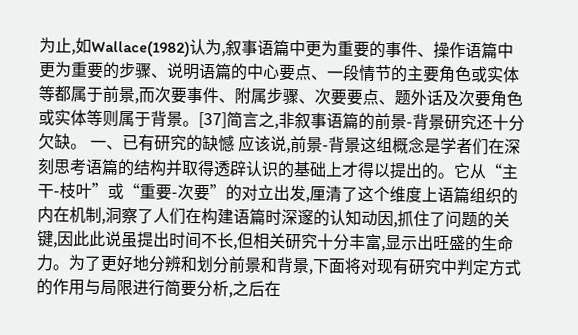为止,如Wallace(1982)认为,叙事语篇中更为重要的事件、操作语篇中更为重要的步骤、说明语篇的中心要点、一段情节的主要角色或实体等都属于前景,而次要事件、附属步骤、次要要点、题外话及次要角色或实体等则属于背景。[37]简言之,非叙事语篇的前景-背景研究还十分欠缺。 一、已有研究的缺憾 应该说,前景-背景这组概念是学者们在深刻思考语篇的结构并取得透辟认识的基础上才得以提出的。它从“主干-枝叶”或“重要-次要”的对立出发,厘清了这个维度上语篇组织的内在机制,洞察了人们在构建语篇时深邃的认知动因,抓住了问题的关键,因此此说虽提出时间不长,但相关研究十分丰富,显示出旺盛的生命力。为了更好地分辨和划分前景和背景,下面将对现有研究中判定方式的作用与局限进行简要分析,之后在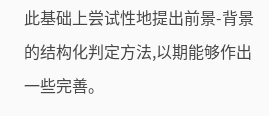此基础上尝试性地提出前景-背景的结构化判定方法,以期能够作出一些完善。